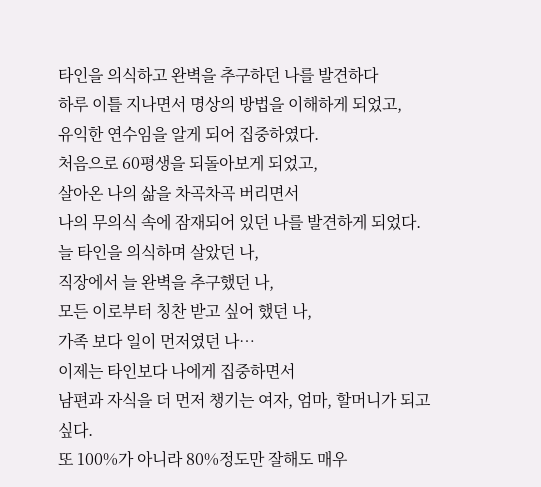타인을 의식하고 완벽을 추구하던 나를 발견하다
하루 이틀 지나면서 명상의 방법을 이해하게 되었고,
유익한 연수임을 알게 되어 집중하였다.
처음으로 60평생을 되돌아보게 되었고,
살아온 나의 삶을 차곡차곡 버리면서
나의 무의식 속에 잠재되어 있던 나를 발견하게 되었다.
늘 타인을 의식하며 살았던 나,
직장에서 늘 완벽을 추구했던 나,
모든 이로부터 칭찬 받고 싶어 했던 나,
가족 보다 일이 먼저였던 나…
이제는 타인보다 나에게 집중하면서
남편과 자식을 더 먼저 챙기는 여자, 엄마, 할머니가 되고 싶다.
또 100%가 아니라 80%정도만 잘해도 매우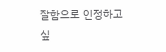잘함으로 인정하고 싶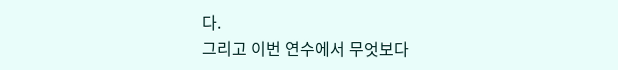다.
그리고 이번 연수에서 무엇보다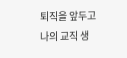퇴직을 앞두고 나의 교직 생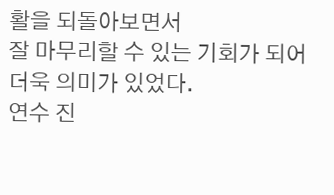활을 되돌아보면서
잘 마무리할 수 있는 기회가 되어 더욱 의미가 있었다.
연수 진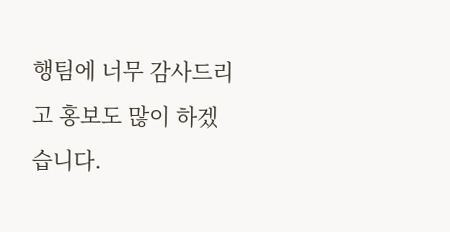행팀에 너무 감사드리고 홍보도 많이 하겠습니다.